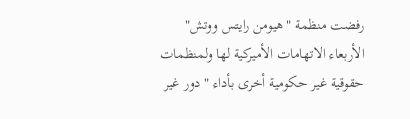رفضت منظمة "هيومن رايتس ووتش" الأربعاء الاتهامات الأميركية لها ولمنظمات حقوقية غير حكومية أخرى بأداء "دور غير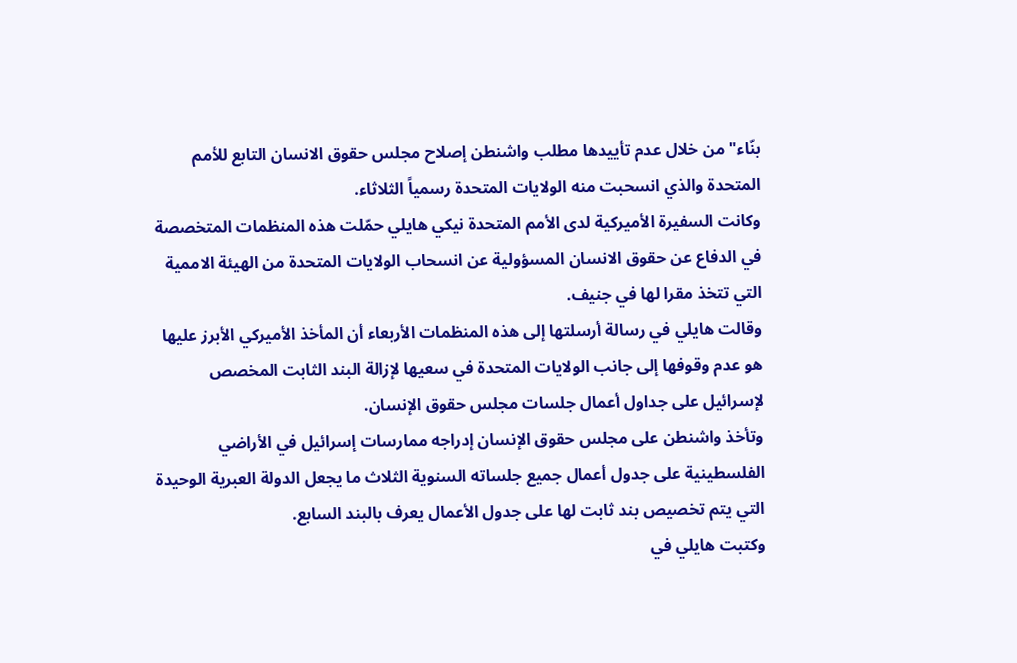بنّاء" من خلال عدم تأييدها مطلب واشنطن إصلاح مجلس حقوق الانسان التابع للأمم المتحدة والذي انسحبت منه الولايات المتحدة رسمياً الثلاثاء.
وكانت السفيرة الأميركية لدى الأمم المتحدة نيكي هايلي حمّلت هذه المنظمات المتخصصة في الدفاع عن حقوق الانسان المسؤولية عن انسحاب الولايات المتحدة من الهيئة الاممية التي تتخذ مقرا لها في جنيف.
وقالت هايلي في رسالة أرسلتها إلى هذه المنظمات الأربعاء أن المأخذ الأميركي الأبرز عليها هو عدم وقوفها إلى جانب الولايات المتحدة في سعيها لإزالة البند الثابت المخصص لإسرائيل على جداول أعمال جلسات مجلس حقوق الإنسان.
وتأخذ واشنطن على مجلس حقوق الإنسان إدراجه ممارسات إسرائيل في الأراضي الفلسطينية على جدول أعمال جميع جلساته السنوية الثلاث ما يجعل الدولة العبرية الوحيدة التي يتم تخصيص بند ثابت لها على جدول الأعمال يعرف بالبند السابع.
وكتبت هايلي في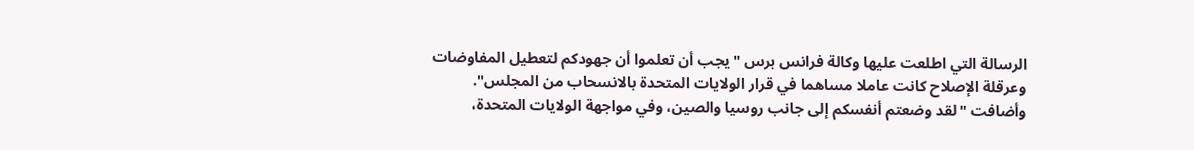الرسالة التي اطلعت عليها وكالة فرانس برس "يجب أن تعلموا أن جهودكم لتعطيل المفاوضات وعرقلة الإصلاح كانت عاملا مساهما في قرار الولايات المتحدة بالانسحاب من المجلس".
وأضافت "لقد وضعتم أنفسكم إلى جانب روسيا والصين، وفي مواجهة الولايات المتحدة،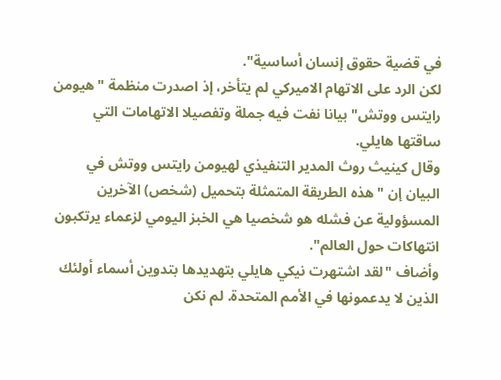في قضية حقوق إنسان أساسية".
لكن الرد على الاتهام الاميركي لم يتأخر، إذ اصدرت منظمة "هيومن رايتس ووتش" بيانا نفت فيه جملة وتفصيلا الاتهامات التي ساقتها هايلي.
وقال كينيث روث المدير التنفيذي لهيومن رايتس ووتش في البيان إن "هذه الطريقة المتمثلة بتحميل (شخص) الآخرين المسؤولية عن فشله هو شخصيا هي الخبز اليومي لزعماء يرتكبون انتهاكات حول العالم".
وأضاف "لقد اشتهرت نيكي هايلي بتهديدها بتدوين أسماء أولئك الذين لا يدعمونها في الأمم المتحدة. لم نكن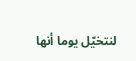لنتخيّل يوما أنها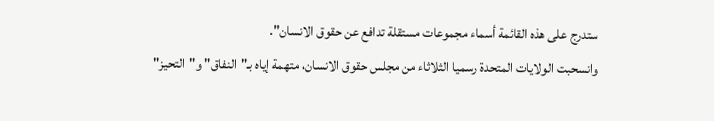ستدرج على هذه القائمة أسماء مجموعات مستقلة تدافع عن حقوق الانسان".
وانسحبت الولايات المتحدة رسميا الثلاثاء من مجلس حقوق الانسان، متهمة إياه بـ"النفاق" و"التحيز"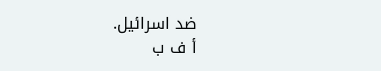ضد اسرائيل.
أ ف ب